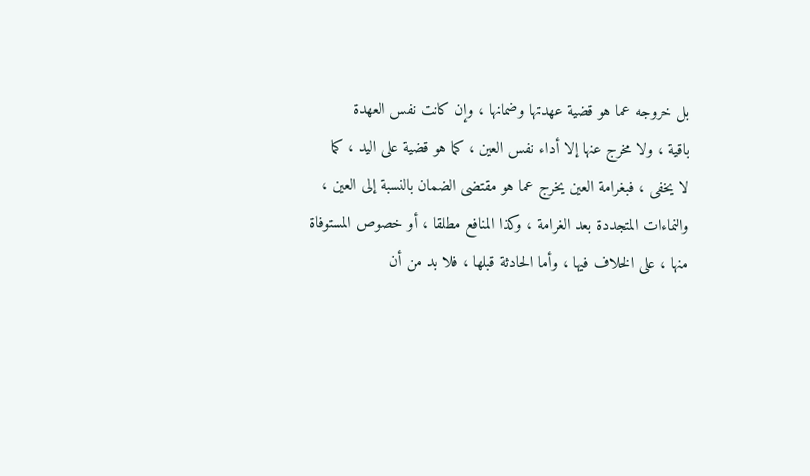بل خروجه عما هو قضية عهدتها وضمانها ، وإن كانت نفس العهدة
باقية ، ولا مخرج عنها إلا أداء نفس العين ، كما هو قضية على اليد ، كما
لا يخفى ، فبغرامة العين يخرج عما هو مقتضى الضمان بالنسبة إلى العين ،
والنماءات المتجددة بعد الغرامة ، وكذا المنافع مطلقا ، أو خصوص المستوفاة
منها ، على الخلاف فيها ، وأما الحادثة قبلها ، فلا بد من أن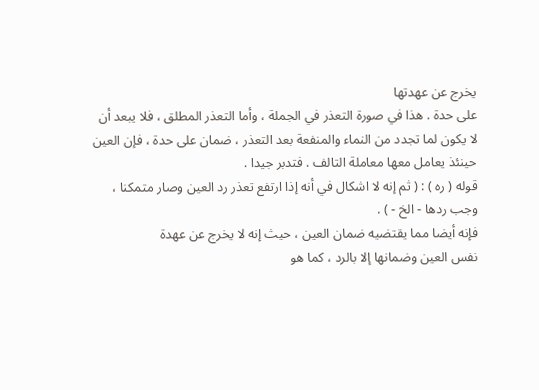يخرج عن عهدتها
على حدة . هذا في صورة التعذر في الجملة ، وأما التعذر المطلق ، فلا يبعد أن
لا يكون لما تجدد من النماء والمنفعة بعد التعذر ، ضمان على حدة ، فإن العين
حينئذ يعامل معها معاملة التالف . فتدبر جيدا .
قوله ( ره ) : ( ثم إنه لا اشكال في أنه إذا ارتفع تعذر رد العين وصار متمكنا ،
وجب ردها - الخ - ) .
فإنه أيضا مما يقتضيه ضمان العين ، حيث إنه لا يخرج عن عهدة
نفس العين وضمانها إلا بالرد ، كما هو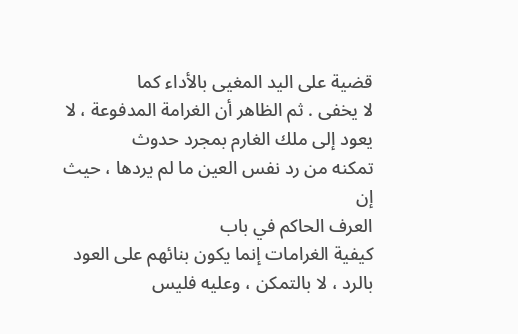قضية على اليد المغيى بالأداء كما
لا يخفى . ثم الظاهر أن الغرامة المدفوعة ، لا يعود إلى ملك الغارم بمجرد حدوث
تمكنه من رد نفس العين ما لم يردها ، حيث إن
العرف الحاكم في باب
كيفية الغرامات إنما يكون بنائهم على العود بالرد ، لا بالتمكن ، وعليه فليس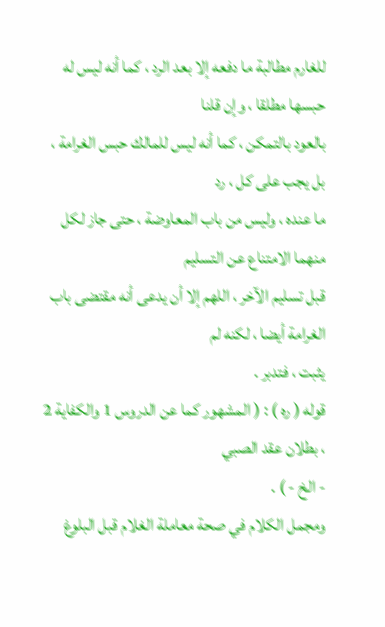للغارم مطالبة ما دفعه إلا بعد الرد ، كما أنه ليس له حبسها مطلقا ، وإن قلنا
بالعود بالتمكن ، كما أنه ليس للمالك حبس الغرامة ، بل يجب على كل ، رد
ما عنده ، وليس من باب المعاوضة ، حتى جاز لكل منهما الامتناع عن التسليم
قبل تسليم الآخر ، اللهم إلا أن يدعى أنه مقتضى باب الغرامة أيضا ، لكنه لم
يثبت ، فتدبر .
قوله ( ره ) : ( المشهور كما عن الدروس 1 والكفاية 2 ، بطلان عقد الصبي
- الخ - ) .
ومجمل الكلام في صحة معاملة الغلام قبل البلوغ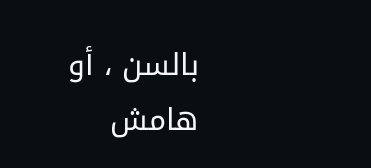بالسن ، أو
هامش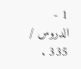1 - الدروس / 335 .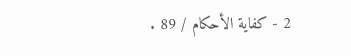2 - كفاية الأحكام / 89 .